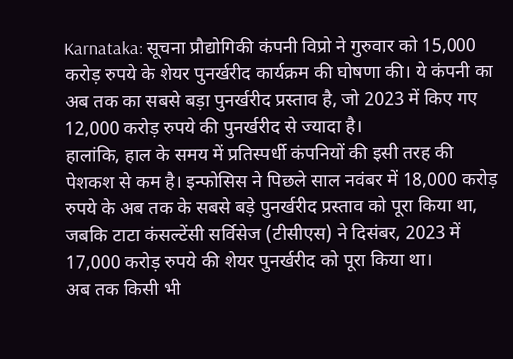Karnataka: सूचना प्रौद्योगिकी कंपनी विप्रो ने गुरुवार को 15,000 करोड़ रुपये के शेयर पुनर्खरीद कार्यक्रम की घोषणा की। ये कंपनी का अब तक का सबसे बड़ा पुनर्खरीद प्रस्ताव है, जो 2023 में किए गए 12,000 करोड़ रुपये की पुनर्खरीद से ज्यादा है।
हालांकि, हाल के समय में प्रतिस्पर्धी कंपनियों की इसी तरह की पेशकश से कम है। इन्फोसिस ने पिछले साल नवंबर में 18,000 करोड़ रुपये के अब तक के सबसे बड़े पुनर्खरीद प्रस्ताव को पूरा किया था, जबकि टाटा कंसल्टेंसी सर्विसेज (टीसीएस) ने दिसंबर, 2023 में 17,000 करोड़ रुपये की शेयर पुनर्खरीद को पूरा किया था।
अब तक किसी भी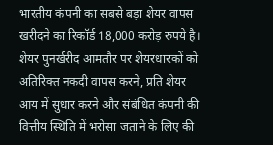भारतीय कंपनी का सबसे बड़ा शेयर वापस खरीदने का रिकॉर्ड 18,000 करोड़ रुपये है। शेयर पुनर्खरीद आमतौर पर शेयरधारकों को अतिरिक्त नकदी वापस करने, प्रति शेयर आय में सुधार करने और संबंधित कंपनी की वित्तीय स्थिति में भरोसा जताने के लिए की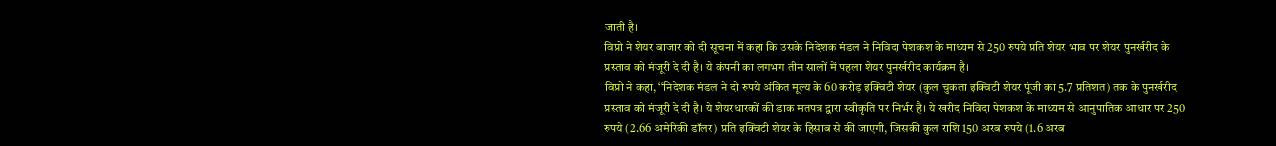जाती है।
विप्रो ने शेयर बाजार को दी सूचना में कहा कि उसके निदेशक मंडल ने निविदा पेशकश के माध्यम से 250 रुपये प्रति शेयर भाव पर शेयर पुनर्खरीद के प्रस्ताव को मंजूरी दे दी है। ये कंपनी का लगभग तीन सालों में पहला शेयर पुनर्खरीद कार्यक्रम है।
विप्रो ने कहा, ‘‘निदेशक मंडल ने दो रुपये अंकित मूल्य के 60 करोड़ इक्विटी शेयर (कुल चुकता इक्विटी शेयर पूंजी का 5.7 प्रतिशत) तक के पुनर्खरीद प्रस्ताव को मंजूरी दे दी है। ये शेयरधारकों की डाक मतपत्र द्वारा स्वीकृति पर निर्भर है। ये खरीद निविदा पेशकश के माध्यम से आनुपातिक आधार पर 250 रुपये (2.66 अमेरिकी डॉलर) प्रति इक्विटी शेयर के हिसाब से की जाएगी, जिसकी कुल राशि 150 अरब रुपये (1.6 अरब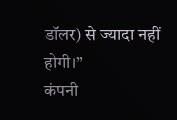डॉलर) से ज्यादा नहीं होगी।”
कंपनी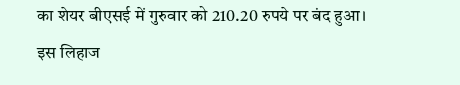का शेयर बीएसई में गुरुवार को 210.20 रुपये पर बंद हुआ। इस लिहाज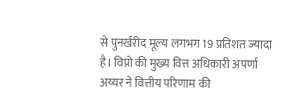से पुनर्खरीद मूल्य लगभग 19 प्रतिशत ज्यादा है। विप्रो की मुख्य वित्त अधिकारी अपर्णा अय्यर ने वित्तीय परिणाम की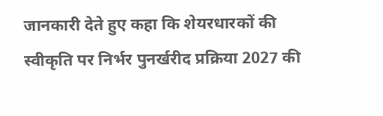जानकारी देते हुए कहा कि शेयरधारकों की स्वीकृति पर निर्भर पुनर्खरीद प्रक्रिया 2027 की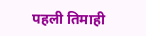पहली तिमाही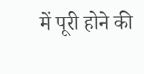में पूरी होने की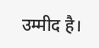उम्मीद है।